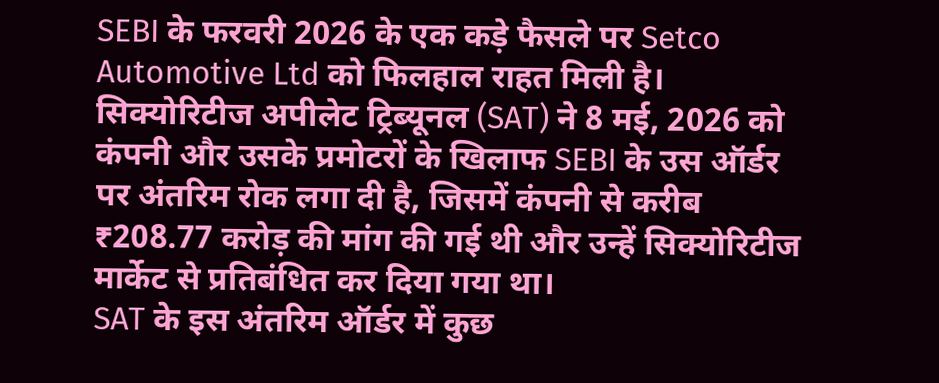SEBI के फरवरी 2026 के एक कड़े फैसले पर Setco Automotive Ltd को फिलहाल राहत मिली है। सिक्योरिटीज अपीलेट ट्रिब्यूनल (SAT) ने 8 मई, 2026 को कंपनी और उसके प्रमोटरों के खिलाफ SEBI के उस ऑर्डर पर अंतरिम रोक लगा दी है, जिसमें कंपनी से करीब ₹208.77 करोड़ की मांग की गई थी और उन्हें सिक्योरिटीज मार्केट से प्रतिबंधित कर दिया गया था।
SAT के इस अंतरिम ऑर्डर में कुछ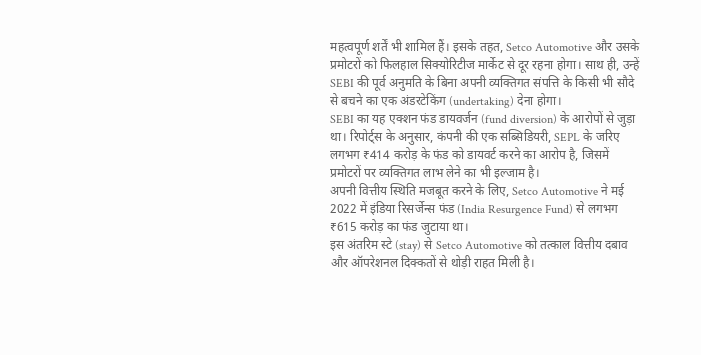महत्वपूर्ण शर्तें भी शामिल हैं। इसके तहत, Setco Automotive और उसके प्रमोटरों को फिलहाल सिक्योरिटीज मार्केट से दूर रहना होगा। साथ ही, उन्हें SEBI की पूर्व अनुमति के बिना अपनी व्यक्तिगत संपत्ति के किसी भी सौदे से बचने का एक अंडरटेकिंग (undertaking) देना होगा।
SEBI का यह एक्शन फंड डायवर्जन (fund diversion) के आरोपों से जुड़ा था। रिपोर्ट्स के अनुसार, कंपनी की एक सब्सिडियरी, SEPL के जरिए लगभग ₹414 करोड़ के फंड को डायवर्ट करने का आरोप है, जिसमें प्रमोटरों पर व्यक्तिगत लाभ लेने का भी इल्जाम है।
अपनी वित्तीय स्थिति मजबूत करने के लिए, Setco Automotive ने मई 2022 में इंडिया रिसर्जेन्स फंड (India Resurgence Fund) से लगभग ₹615 करोड़ का फंड जुटाया था।
इस अंतरिम स्टे (stay) से Setco Automotive को तत्काल वित्तीय दबाव और ऑपरेशनल दिक्कतों से थोड़ी राहत मिली है।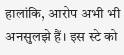हालांकि, आरोप अभी भी अनसुलझे हैं। इस स्टे को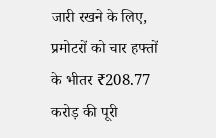जारी रखने के लिए, प्रमोटरों को चार हफ्तों के भीतर ₹208.77 करोड़ की पूरी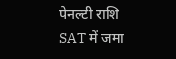पेनल्टी राशि SAT में जमा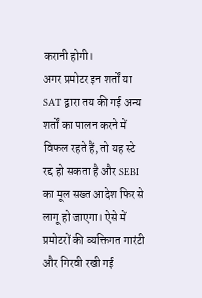करानी होगी।
अगर प्रमोटर इन शर्तों या SAT द्वारा तय की गई अन्य शर्तों का पालन करने में विफल रहते हैं, तो यह स्टे रद्द हो सकता है और SEBI का मूल सख्त आदेश फिर से लागू हो जाएगा। ऐसे में प्रमोटरों की व्यक्तिगत गारंटी और गिरवी रखी गई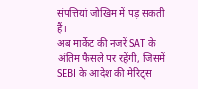संपत्तियां जोखिम में पड़ सकती हैं।
अब मार्केट की नजरें SAT के अंतिम फैसले पर रहेंगी, जिसमें SEBI के आदेश की मेरिट्स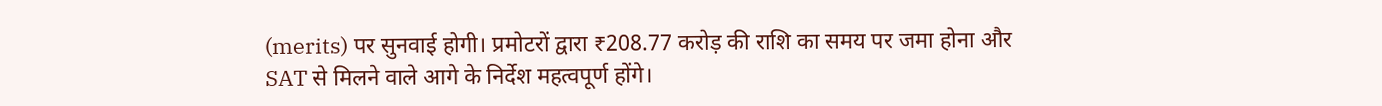(merits) पर सुनवाई होगी। प्रमोटरों द्वारा ₹208.77 करोड़ की राशि का समय पर जमा होना और SAT से मिलने वाले आगे के निर्देश महत्वपूर्ण होंगे।